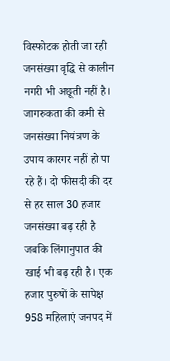विस्फोटक होती जा रही जनसंख्या वृद्घि से कालीन नगरी भी अछूती नहीं है। जागरुकता की कमी से जनसंख्या नियंत्रण के उपाय कारगर नहीं हो पा रहे हैं। दो फीसदी की दर से हर साल 30 हजार जनसंख्या बढ़ रही है जबकि लिंगानुपात की खाई भी बढ़ रही है। एक हजार पुरुषों के सापेक्ष 958 महिलाएं जनपद में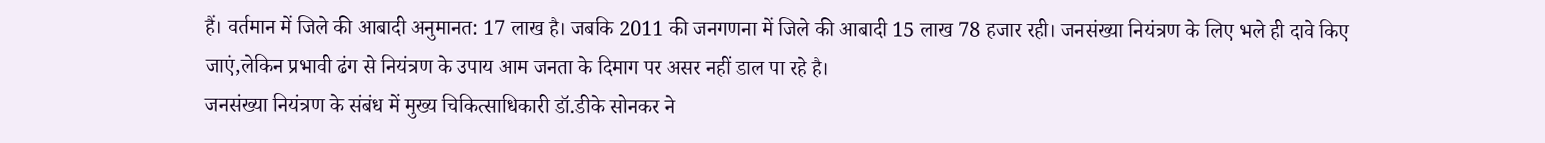हैं। वर्तमान में जिले की आबादी अनुमानत: 17 लाख है। जबकि 2011 की जनगणना में जिले की आबादी 15 लाख 78 हजार रही। जनसंख्या नियंत्रण के लिए भले ही दावे किए जाएं,लेकिन प्रभावी ढंग से नियंत्रण के उपाय आम जनता के दिमाग पर असर नहीं डाल पा रहे है।
जनसंख्या नियंत्रण के संबंध में मुख्य चिकित्साधिकारी डॉ.डीके सोनकर ने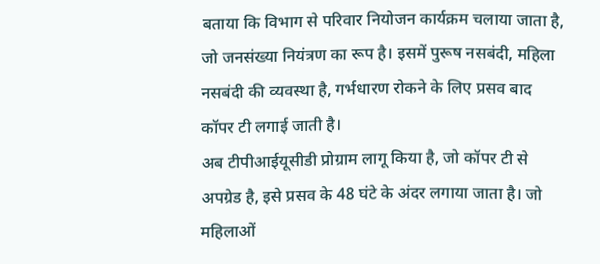बताया कि विभाग से परिवार नियोजन कार्यक्रम चलाया जाता है, जो जनसंख्या नियंत्रण का रूप है। इसमें पुरूष नसबंदी, महिला नसबंदी की व्यवस्था है, गर्भधारण रोकने के लिए प्रसव बाद कॉपर टी लगाई जाती है।
अब टीपीआईयूसीडी प्रोग्राम लागू किया है, जो कॉपर टी से अपग्रेड है, इसे प्रसव के 48 घंटे के अंदर लगाया जाता है। जो महिलाओं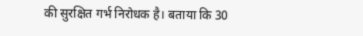की सुरक्षित गर्भ निरोधक है। बताया कि 30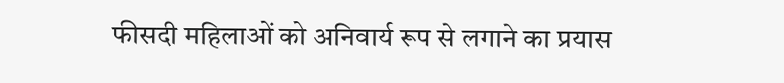फीसदी महिलाओं को अनिवार्य रूप से लगाने का प्रयास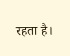रहता है।